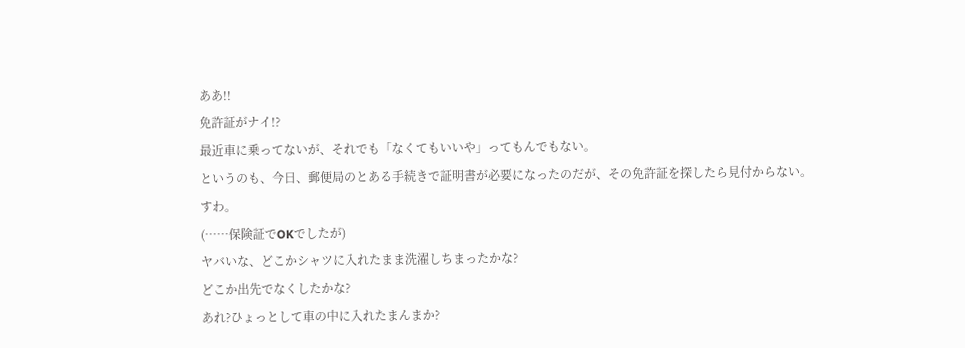ああ!!
免許証がナイ!?
最近車に乗ってないが、それでも「なくてもいいや」ってもんでもない。
というのも、今日、郵便局のとある手続きで証明書が必要になったのだが、その免許証を探したら見付からない。
すわ。
(……保険証でOKでしたが)
ヤバいな、どこかシャツに入れたまま洗濯しちまったかな?
どこか出先でなくしたかな?
あれ?ひょっとして車の中に入れたまんまか?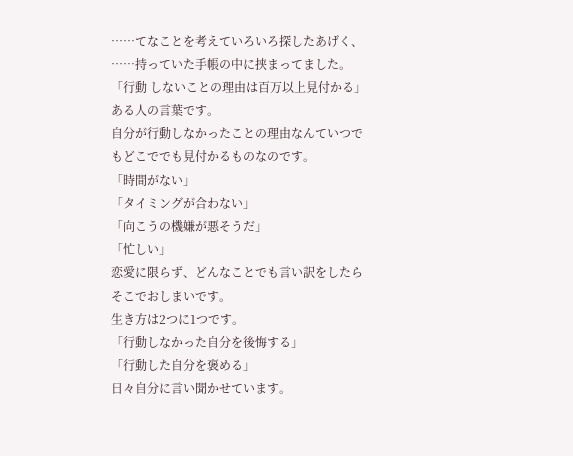……てなことを考えていろいろ探したあげく、
……持っていた手帳の中に挟まってました。
「行動 しないことの理由は百万以上見付かる」
ある人の言葉です。
自分が行動しなかったことの理由なんていつでもどこででも見付かるものなのです。
「時間がない」
「タイミングが合わない」
「向こうの機嫌が悪そうだ」
「忙しい」
恋愛に限らず、どんなことでも言い訳をしたらそこでおしまいです。
生き方は2つに1つです。
「行動しなかった自分を後悔する」
「行動した自分を褒める」
日々自分に言い聞かせています。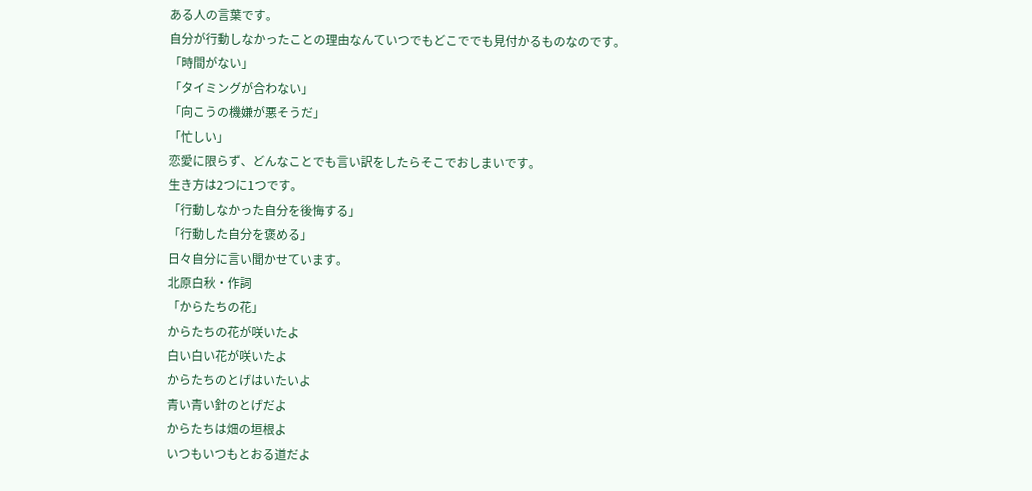ある人の言葉です。
自分が行動しなかったことの理由なんていつでもどこででも見付かるものなのです。
「時間がない」
「タイミングが合わない」
「向こうの機嫌が悪そうだ」
「忙しい」
恋愛に限らず、どんなことでも言い訳をしたらそこでおしまいです。
生き方は2つに1つです。
「行動しなかった自分を後悔する」
「行動した自分を褒める」
日々自分に言い聞かせています。
北原白秋・作詞
「からたちの花」
からたちの花が咲いたよ
白い白い花が咲いたよ
からたちのとげはいたいよ
青い青い針のとげだよ
からたちは畑の垣根よ
いつもいつもとおる道だよ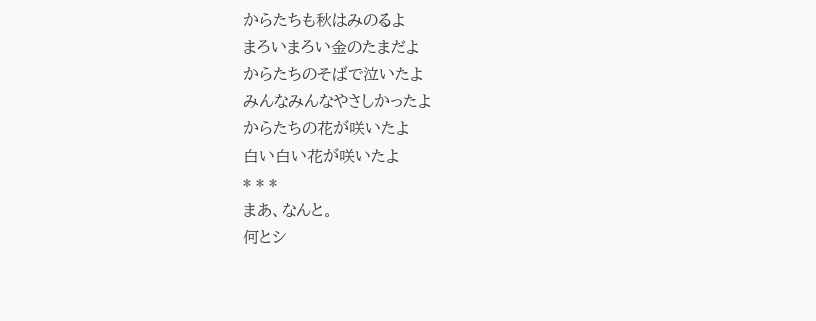からたちも秋はみのるよ
まろいまろい金のたまだよ
からたちのそばで泣いたよ
みんなみんなやさしかったよ
からたちの花が咲いたよ
白い白い花が咲いたよ
* * *
まあ、なんと。
何とシ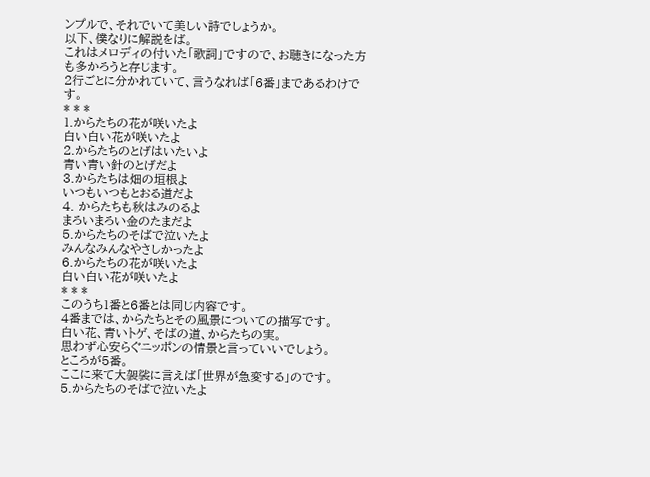ンプルで、それでいて美しい詩でしょうか。
以下、僕なりに解説をば。
これはメロディの付いた「歌詞」ですので、お聴きになった方も多かろうと存じます。
2行ごとに分かれていて、言うなれば「6番」まであるわけです。
* * *
1.からたちの花が咲いたよ
白い白い花が咲いたよ
2.からたちのとげはいたいよ
青い青い針のとげだよ
3.からたちは畑の垣根よ
いつもいつもとおる道だよ
4. からたちも秋はみのるよ
まろいまろい金のたまだよ
5.からたちのそばで泣いたよ
みんなみんなやさしかったよ
6.からたちの花が咲いたよ
白い白い花が咲いたよ
* * *
このうち1番と6番とは同じ内容です。
4番までは、からたちとその風景についての描写です。
白い花、青いトゲ、そばの道、からたちの実。
思わず心安らぐニッポンの情景と言っていいでしょう。
ところが5番。
ここに来て大袈裟に言えば「世界が急変する」のです。
5.からたちのそばで泣いたよ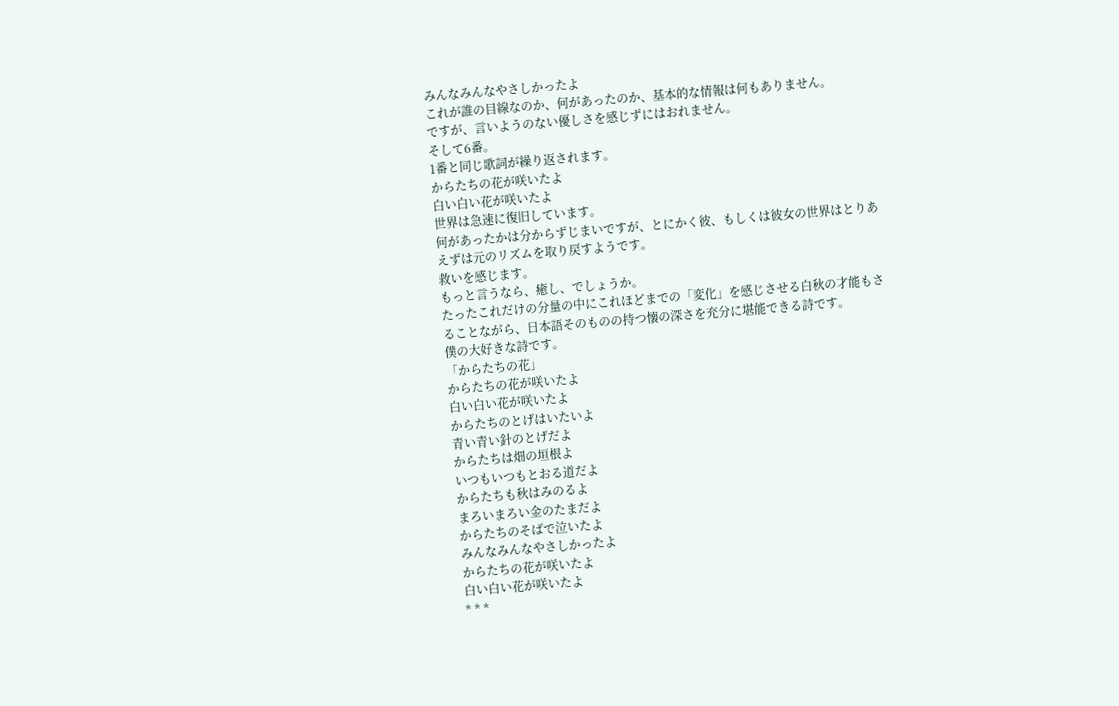みんなみんなやさしかったよ
これが誰の目線なのか、何があったのか、基本的な情報は何もありません。
ですが、言いようのない優しさを感じずにはおれません。
そして6番。
1番と同じ歌詞が繰り返されます。
からたちの花が咲いたよ
白い白い花が咲いたよ
世界は急速に復旧しています。
何があったかは分からずじまいですが、とにかく彼、もしくは彼女の世界はとりあえずは元のリズムを取り戻すようです。
救いを感じます。
もっと言うなら、癒し、でしょうか。
たったこれだけの分量の中にこれほどまでの「変化」を感じさせる白秋の才能もさることながら、日本語そのものの持つ懐の深さを充分に堪能できる詩です。
僕の大好きな詩です。
「からたちの花」
からたちの花が咲いたよ
白い白い花が咲いたよ
からたちのとげはいたいよ
青い青い針のとげだよ
からたちは畑の垣根よ
いつもいつもとおる道だよ
からたちも秋はみのるよ
まろいまろい金のたまだよ
からたちのそばで泣いたよ
みんなみんなやさしかったよ
からたちの花が咲いたよ
白い白い花が咲いたよ
* * *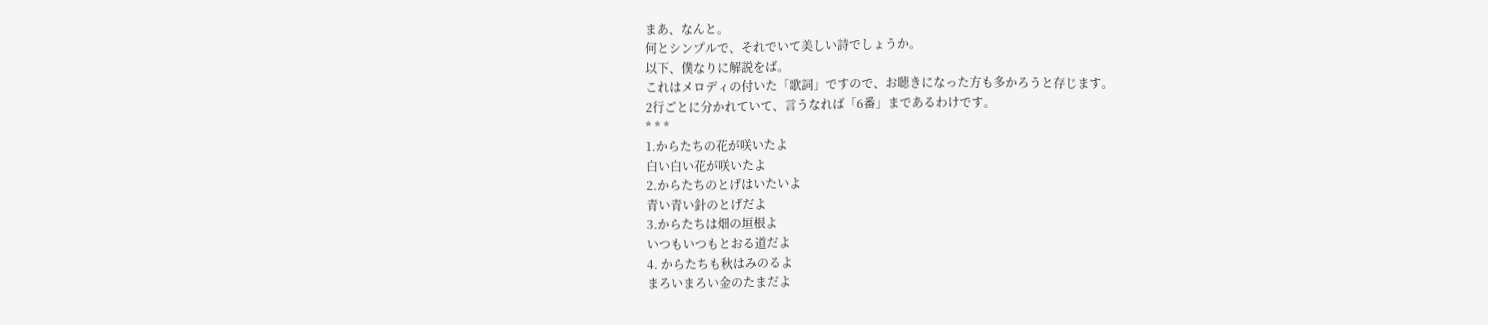まあ、なんと。
何とシンプルで、それでいて美しい詩でしょうか。
以下、僕なりに解説をば。
これはメロディの付いた「歌詞」ですので、お聴きになった方も多かろうと存じます。
2行ごとに分かれていて、言うなれば「6番」まであるわけです。
* * *
1.からたちの花が咲いたよ
白い白い花が咲いたよ
2.からたちのとげはいたいよ
青い青い針のとげだよ
3.からたちは畑の垣根よ
いつもいつもとおる道だよ
4. からたちも秋はみのるよ
まろいまろい金のたまだよ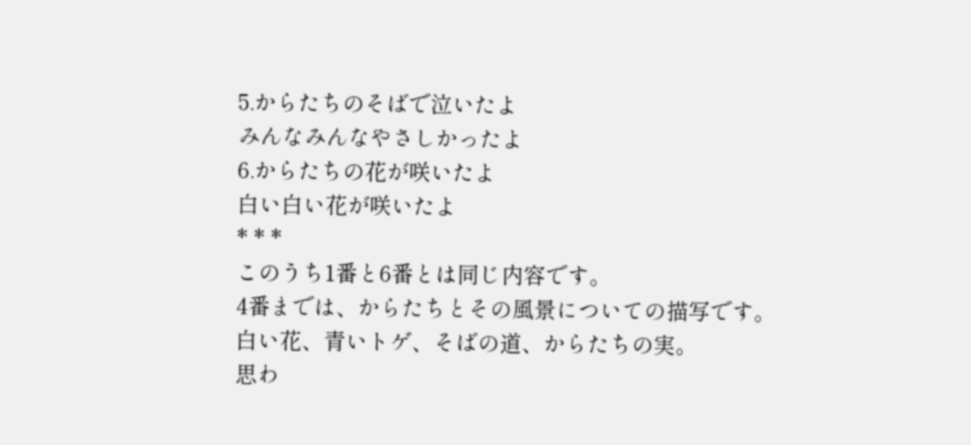5.からたちのそばで泣いたよ
みんなみんなやさしかったよ
6.からたちの花が咲いたよ
白い白い花が咲いたよ
* * *
このうち1番と6番とは同じ内容です。
4番までは、からたちとその風景についての描写です。
白い花、青いトゲ、そばの道、からたちの実。
思わ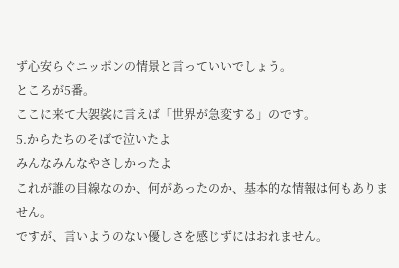ず心安らぐニッポンの情景と言っていいでしょう。
ところが5番。
ここに来て大袈裟に言えば「世界が急変する」のです。
5.からたちのそばで泣いたよ
みんなみんなやさしかったよ
これが誰の目線なのか、何があったのか、基本的な情報は何もありません。
ですが、言いようのない優しさを感じずにはおれません。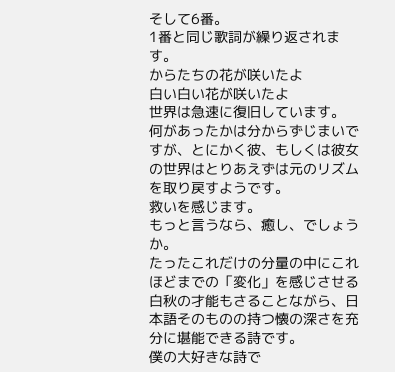そして6番。
1番と同じ歌詞が繰り返されます。
からたちの花が咲いたよ
白い白い花が咲いたよ
世界は急速に復旧しています。
何があったかは分からずじまいですが、とにかく彼、もしくは彼女の世界はとりあえずは元のリズムを取り戻すようです。
救いを感じます。
もっと言うなら、癒し、でしょうか。
たったこれだけの分量の中にこれほどまでの「変化」を感じさせる白秋の才能もさることながら、日本語そのものの持つ懐の深さを充分に堪能できる詩です。
僕の大好きな詩で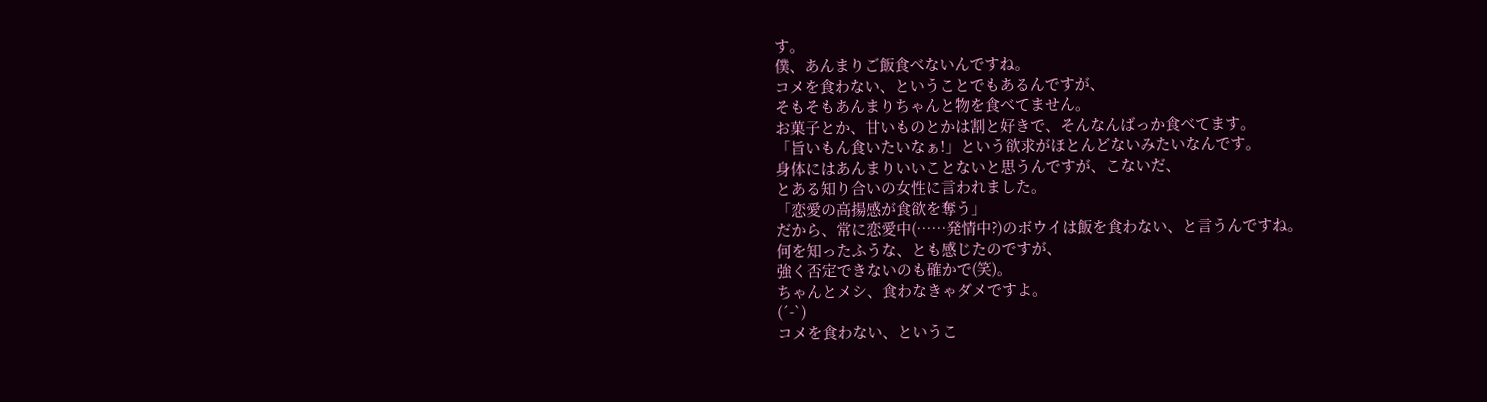す。
僕、あんまりご飯食べないんですね。
コメを食わない、ということでもあるんですが、
そもそもあんまりちゃんと物を食べてません。
お菓子とか、甘いものとかは割と好きで、そんなんばっか食べてます。
「旨いもん食いたいなぁ!」という欲求がほとんどないみたいなんです。
身体にはあんまりいいことないと思うんですが、こないだ、
とある知り合いの女性に言われました。
「恋愛の高揚感が食欲を奪う」
だから、常に恋愛中(……発情中?)のボウイは飯を食わない、と言うんですね。
何を知ったふうな、とも感じたのですが、
強く否定できないのも確かで(笑)。
ちゃんとメシ、食わなきゃダメですよ。
(´-`)
コメを食わない、というこ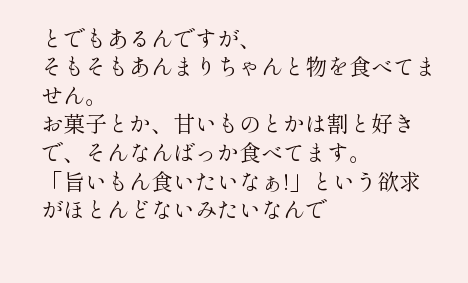とでもあるんですが、
そもそもあんまりちゃんと物を食べてません。
お菓子とか、甘いものとかは割と好きで、そんなんばっか食べてます。
「旨いもん食いたいなぁ!」という欲求がほとんどないみたいなんで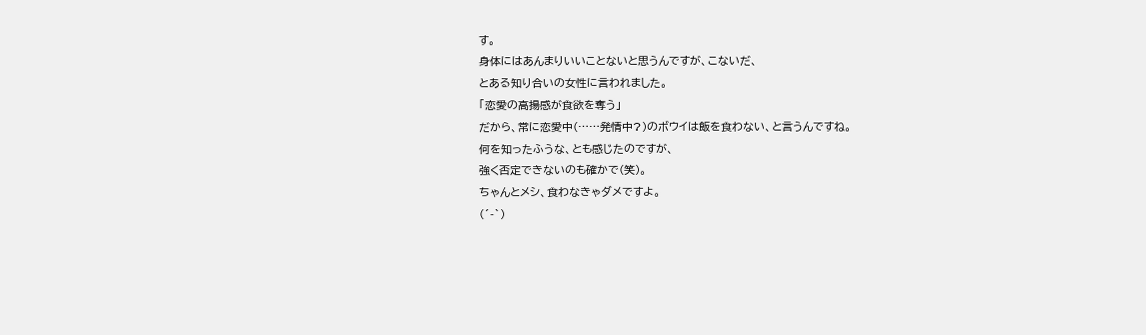す。
身体にはあんまりいいことないと思うんですが、こないだ、
とある知り合いの女性に言われました。
「恋愛の高揚感が食欲を奪う」
だから、常に恋愛中(……発情中?)のボウイは飯を食わない、と言うんですね。
何を知ったふうな、とも感じたのですが、
強く否定できないのも確かで(笑)。
ちゃんとメシ、食わなきゃダメですよ。
(´-`)